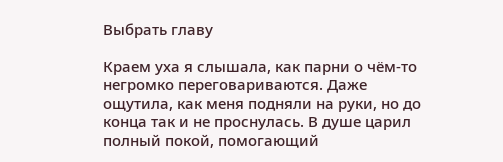Выбрать главу

Краем уха я слышала, как парни о чём-то негромко переговариваются. Даже ощутила, как меня подняли на руки, но до конца так и не проснулась. В душе царил полный покой, помогающий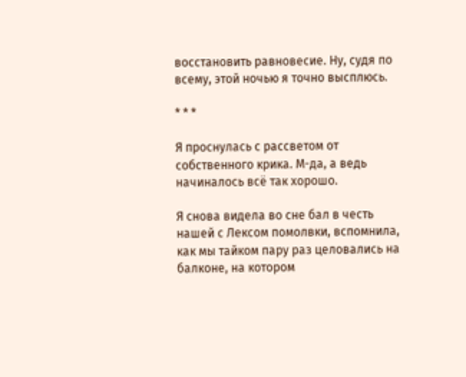восстановить равновесие. Ну, судя по всему, этой ночью я точно высплюсь.

* * *

Я проснулась с рассветом от собственного крика. М-да, а ведь начиналось всё так хорошо.

Я снова видела во сне бал в честь нашей с Лексом помолвки, вспомнила, как мы тайком пару раз целовались на балконе, на котором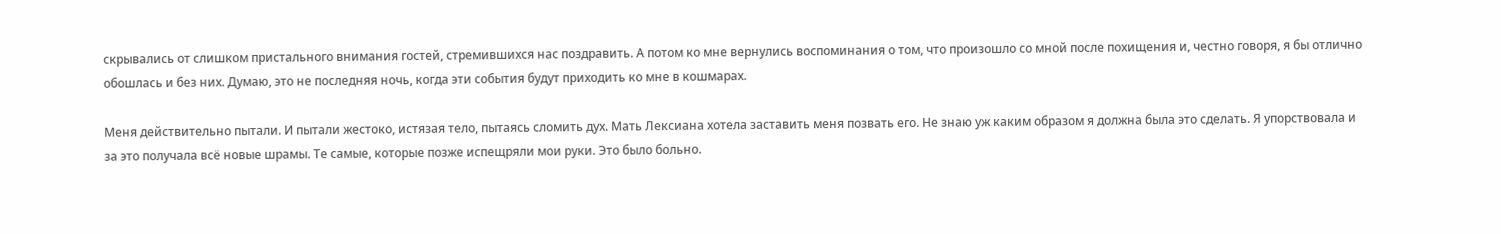скрывались от слишком пристального внимания гостей, стремившихся нас поздравить. А потом ко мне вернулись воспоминания о том, что произошло со мной после похищения и, честно говоря, я бы отлично обошлась и без них. Думаю, это не последняя ночь, когда эти события будут приходить ко мне в кошмарах.

Меня действительно пытали. И пытали жестоко, истязая тело, пытаясь сломить дух. Мать Лексиана хотела заставить меня позвать его. Не знаю уж каким образом я должна была это сделать. Я упорствовала и за это получала всё новые шрамы. Те самые, которые позже испещряли мои руки. Это было больно.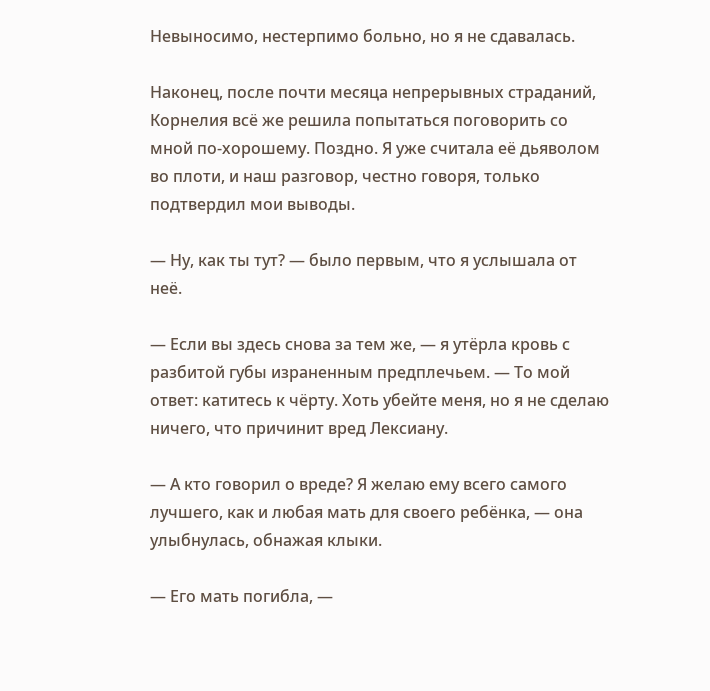Невыносимо, нестерпимо больно, но я не сдавалась.

Наконец, после почти месяца непрерывных страданий, Корнелия всё же решила попытаться поговорить со мной по-хорошему. Поздно. Я уже считала её дьяволом во плоти, и наш разговор, честно говоря, только подтвердил мои выводы.

— Ну, как ты тут? — было первым, что я услышала от неё.

— Если вы здесь снова за тем же, — я утёрла кровь с разбитой губы израненным предплечьем. — То мой ответ: катитесь к чёрту. Хоть убейте меня, но я не сделаю ничего, что причинит вред Лексиану.

— А кто говорил о вреде? Я желаю ему всего самого лучшего, как и любая мать для своего ребёнка, — она улыбнулась, обнажая клыки.

— Его мать погибла, —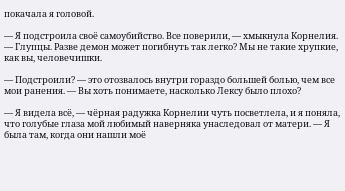покачала я головой.

— Я подстроила своё самоубийство. Все поверили, — хмыкнула Корнелия. — Глупцы. Разве демон может погибнуть так легко? Мы не такие хрупкие, как вы, человечишки.

— Подстроили? — это отозвалось внутри гораздо большей болью, чем все мои ранения. — Вы хоть понимаете, насколько Лексу было плохо?

— Я видела всё, — чёрная радужка Корнелии чуть посветлела, и я поняла, что голубые глаза мой любимый наверняка унаследовал от матери. — Я была там, когда они нашли моё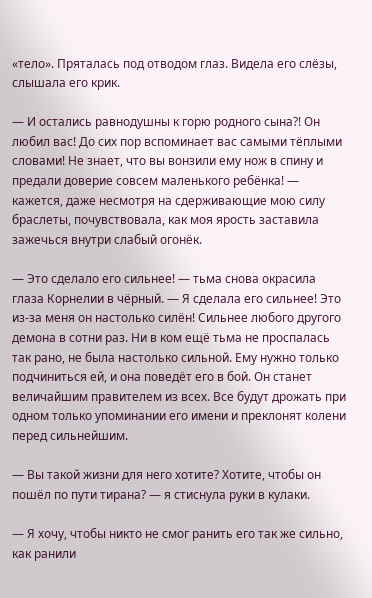«тело». Пряталась под отводом глаз. Видела его слёзы, слышала его крик.

— И остались равнодушны к горю родного сына?! Он любил вас! До сих пор вспоминает вас самыми тёплыми словами! Не знает, что вы вонзили ему нож в спину и предали доверие совсем маленького ребёнка! — кажется, даже несмотря на сдерживающие мою силу браслеты, почувствовала, как моя ярость заставила зажечься внутри слабый огонёк.

— Это сделало его сильнее! — тьма снова окрасила глаза Корнелии в чёрный. — Я сделала его сильнее! Это из-за меня он настолько силён! Сильнее любого другого демона в сотни раз. Ни в ком ещё тьма не проспалась так рано, не была настолько сильной. Ему нужно только подчиниться ей, и она поведёт его в бой. Он станет величайшим правителем из всех. Все будут дрожать при одном только упоминании его имени и преклонят колени перед сильнейшим.

— Вы такой жизни для него хотите? Хотите, чтобы он пошёл по пути тирана? — я стиснула руки в кулаки.

— Я хочу, чтобы никто не смог ранить его так же сильно, как ранили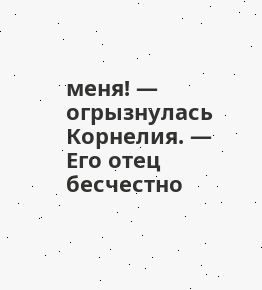меня! — огрызнулась Корнелия. — Его отец бесчестно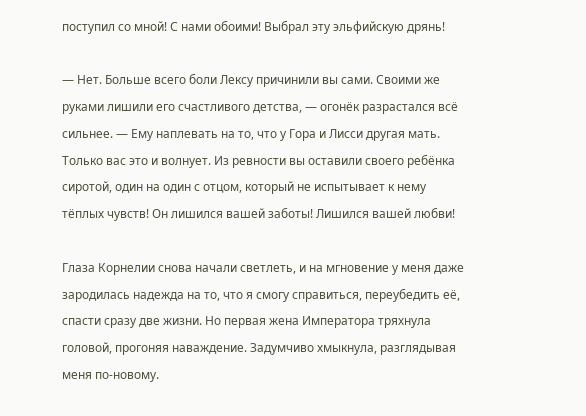поступил со мной! С нами обоими! Выбрал эту эльфийскую дрянь!

— Нет. Больше всего боли Лексу причинили вы сами. Своими же руками лишили его счастливого детства, — огонёк разрастался всё сильнее. — Ему наплевать на то, что у Гора и Лисси другая мать. Только вас это и волнует. Из ревности вы оставили своего ребёнка сиротой, один на один с отцом, который не испытывает к нему тёплых чувств! Он лишился вашей заботы! Лишился вашей любви!

Глаза Корнелии снова начали светлеть, и на мгновение у меня даже зародилась надежда на то, что я смогу справиться, переубедить её, спасти сразу две жизни. Но первая жена Императора тряхнула головой, прогоняя наваждение. Задумчиво хмыкнула, разглядывая меня по-новому.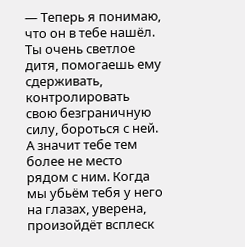— Теперь я понимаю, что он в тебе нашёл. Ты очень светлое дитя, помогаешь ему сдерживать, контролировать свою безграничную силу, бороться с ней. А значит тебе тем более не место рядом с ним. Когда мы убьём тебя у него на глазах, уверена, произойдёт всплеск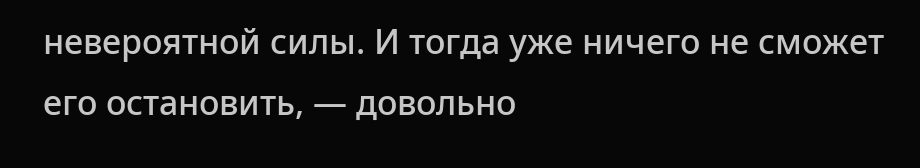невероятной силы. И тогда уже ничего не сможет его остановить, — довольно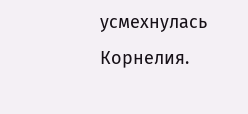усмехнулась Корнелия.